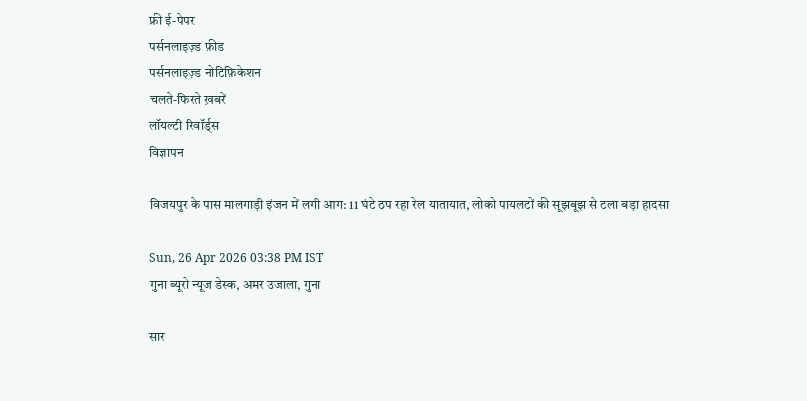फ्री ई-पेपर
पर्सनलाइज़्ड फ़ीड
पर्सनलाइज़्ड नोटिफ़िकेशन
चलते-फिरते ख़बरें
लॉयल्टी रिवॉर्ड्स
विज्ञापन

विजयपुर के पास मालगाड़ी इंजन में लगी आग: 11 घंटे ठप रहा रेल यातायात, लोको पायलटों की सूझबूझ से टला बड़ा हादसा

Sun, 26 Apr 2026 03:38 PM IST
गुना ब्यूरो न्यूज डेस्क, अमर उजाला, गुना

सार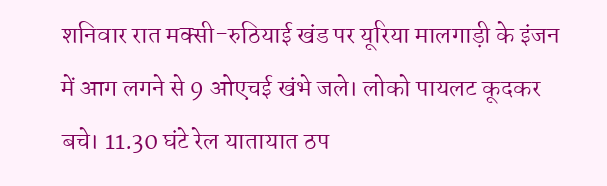शनिवार रात मक्सी-रुठियाई खंड पर यूरिया मालगाड़ी के इंजन में आग लगने से 9 ओएचई खंभे जले। लोको पायलट कूदकर बचे। 11.30 घंटे रेल यातायात ठप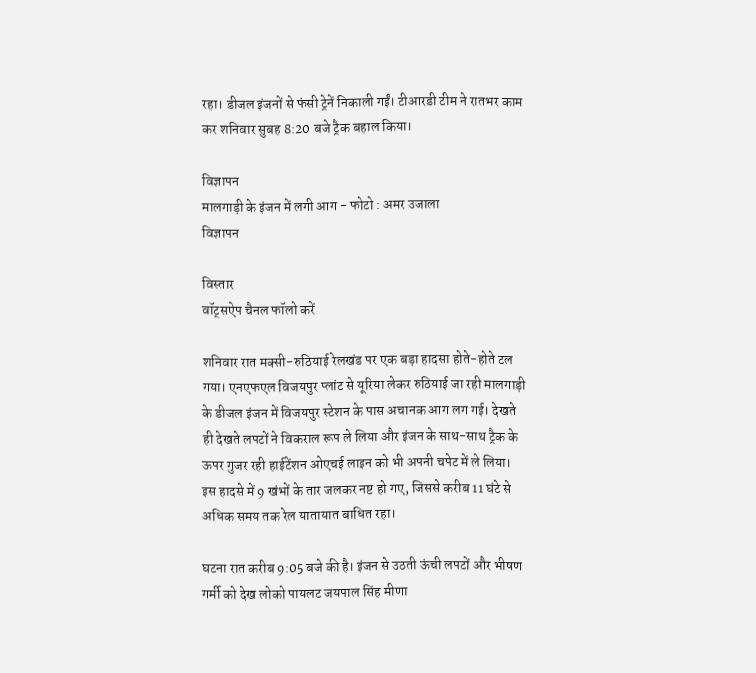रहा। डीजल इंजनों से फंसी ट्रेनें निकाली गईं। टीआरडी टीम ने रातभर काम कर शनिवार सुबह 8:20 बजे ट्रैक बहाल किया।

विज्ञापन
मालगाड़ी के इंजन में लगी आग - फोटो : अमर उजाला
विज्ञापन

विस्तार
वॉट्सऐप चैनल फॉलो करें

शनिवार रात मक्सी-रुठियाई रेलखंड पर एक बड़ा हादसा होते-होते टल गया। एनएफएल विजयपुर प्लांट से यूरिया लेकर रुठियाई जा रही मालगाड़ी के डीजल इंजन में विजयपुर स्टेशन के पास अचानक आग लग गई। देखते ही देखते लपटों ने विकराल रूप ले लिया और इंजन के साथ-साथ ट्रैक के ऊपर गुजर रही हाईटेंशन ओएचई लाइन को भी अपनी चपेट में ले लिया। इस हादसे में 9 खंभों के तार जलकर नष्ट हो गए, जिससे करीब 11 घंटे से अधिक समय तक रेल यातायात बाधित रहा।

घटना रात करीब 9:05 बजे की है। इंजन से उठती ऊंची लपटों और भीषण गर्मी को देख लोको पायलट जयपाल सिंह मीणा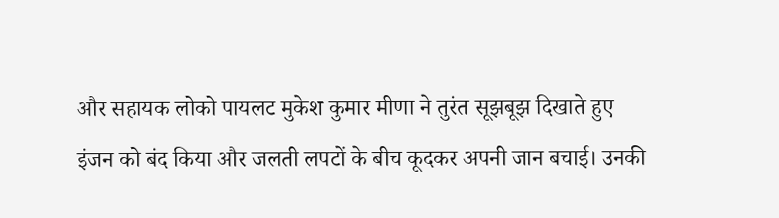और सहायक लोको पायलट मुकेश कुमार मीणा ने तुरंत सूझबूझ दिखाते हुए इंजन को बंद किया और जलती लपटों के बीच कूदकर अपनी जान बचाई। उनकी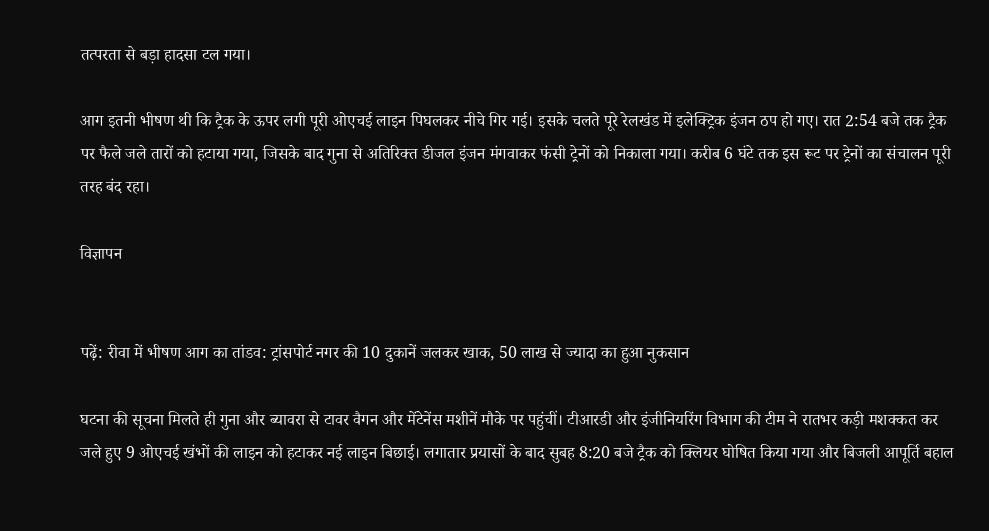तत्परता से बड़ा हादसा टल गया।

आग इतनी भीषण थी कि ट्रैक के ऊपर लगी पूरी ओएचई लाइन पिघलकर नीचे गिर गई। इसके चलते पूरे रेलखंड में इलेक्ट्रिक इंजन ठप हो गए। रात 2:54 बजे तक ट्रैक पर फैले जले तारों को हटाया गया, जिसके बाद गुना से अतिरिक्त डीजल इंजन मंगवाकर फंसी ट्रेनों को निकाला गया। करीब 6 घंटे तक इस रूट पर ट्रेनों का संचालन पूरी तरह बंद रहा।

विज्ञापन


पढ़ें: रीवा में भीषण आग का तांडव: ट्रांसपोर्ट नगर की 10 दुकानें जलकर खाक, 50 लाख से ज्यादा का हुआ नुकसान

घटना की सूचना मिलते ही गुना और ब्यावरा से टावर वैगन और मेंटेनेंस मशीनें मौके पर पहुंचीं। टीआरडी और इंजीनियरिंग विभाग की टीम ने रातभर कड़ी मशक्कत कर जले हुए 9 ओएचई खंभों की लाइन को हटाकर नई लाइन बिछाई। लगातार प्रयासों के बाद सुबह 8:20 बजे ट्रैक को क्लियर घोषित किया गया और बिजली आपूर्ति बहाल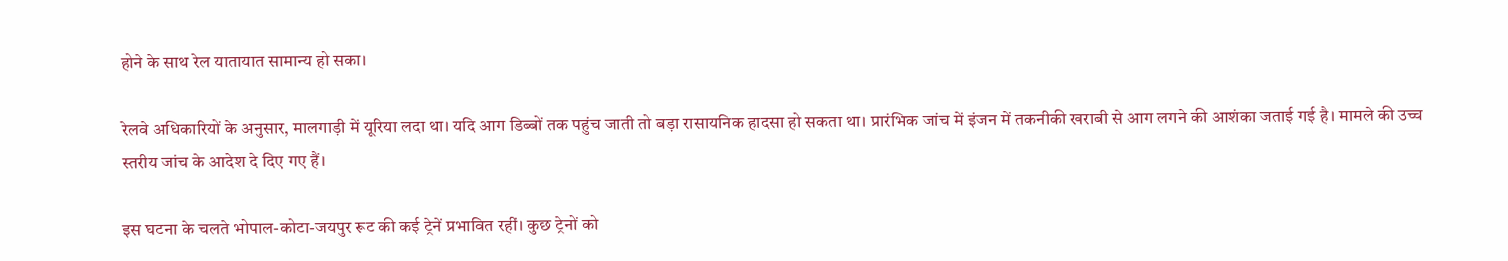होने के साथ रेल यातायात सामान्य हो सका।

रेलवे अधिकारियों के अनुसार, मालगाड़ी में यूरिया लदा था। यदि आग डिब्बों तक पहुंच जाती तो बड़ा रासायनिक हादसा हो सकता था। प्रारंभिक जांच में इंजन में तकनीकी खराबी से आग लगने की आशंका जताई गई है। मामले की उच्च स्तरीय जांच के आदेश दे दिए गए हैं।

इस घटना के चलते भोपाल-कोटा-जयपुर रूट की कई ट्रेनें प्रभावित रहीं। कुछ ट्रेनों को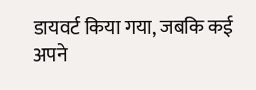डायवर्ट किया गया, जबकि कई अपने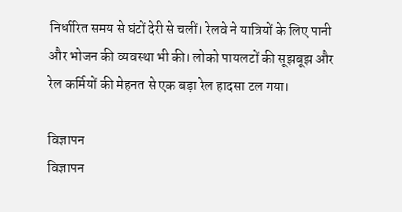निर्धारित समय से घंटों देरी से चलीं। रेलवे ने यात्रियों के लिए पानी और भोजन की व्यवस्था भी की। लोको पायलटों की सूझबूझ और रेल कर्मियों की मेहनत से एक बड़ा रेल हादसा टल गया।

विज्ञापन
विज्ञापन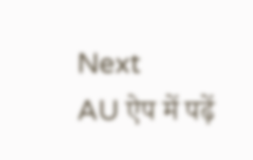Next
AU ऐप में पढ़ें